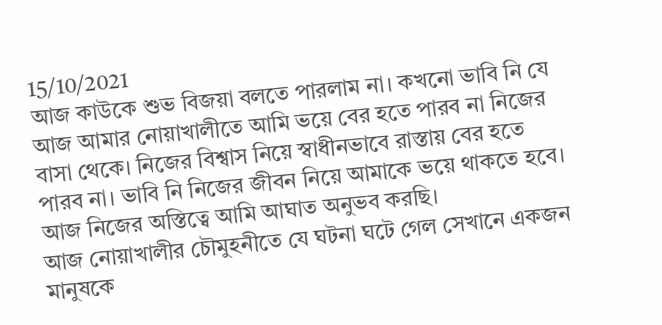15/10/2021
আজ কাউকে শুভ বিজয়া বলতে পারলাম না। কখনো ভাবি নি যে আজ আমার নোয়াখালীতে আমি ভয়ে বের হতে পারব না নিজের বাসা থেকে। নিজের বিশ্বাস নিয়ে স্বাধীনভাবে রাস্তায় বের হতে পারব না। ভাবি নি নিজের জীবন নিয়ে আমাকে ভয়ে থাকতে হবে। আজ নিজের অস্তিত্বে আমি আঘাত অনুভব করছি।
আজ নোয়াখালীর চৌমুহনীতে যে ঘটনা ঘটে গেল সেখানে একজন মানুষকে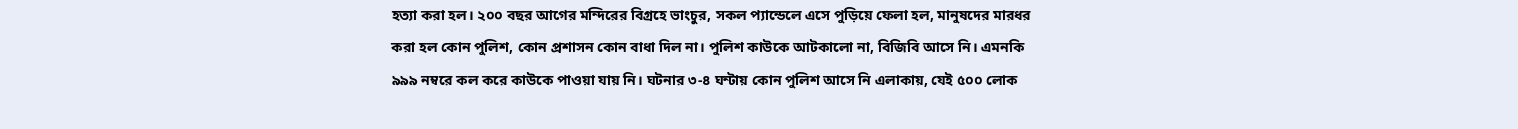হত্যা করা হল। ২০০ বছর আগের মন্দিরের বিগ্রহে ভাংচুর, সকল প্যান্ডেলে এসে পুড়িয়ে ফেলা হল, মানুষদের মারধর করা হল কোন পুলিশ, কোন প্রশাসন কোন বাধা দিল না। পুলিশ কাউকে আটকালো না, বিজিবি আসে নি। এমনকি ৯৯৯ নম্বরে কল করে কাউকে পাওয়া যায় নি। ঘটনার ৩-৪ ঘন্টায় কোন পুলিশ আসে নি এলাকায়, যেই ৫০০ লোক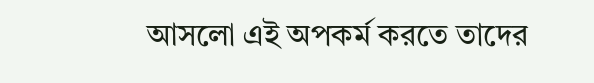আসলো এই অপকর্ম করতে তাদের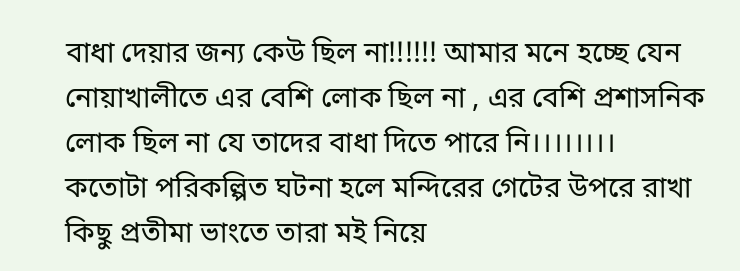বাধা দেয়ার জন্য কেউ ছিল না!!!!!! আমার মনে হচ্ছে যেন নোয়াখালীতে এর বেশি লোক ছিল না , এর বেশি প্রশাসনিক লোক ছিল না যে তাদের বাধা দিতে পারে নি।।।।।।।।
কতোটা পরিকল্পিত ঘটনা হলে মন্দিরের গেটের উপরে রাখা কিছু প্রতীমা ভাংতে তারা মই নিয়ে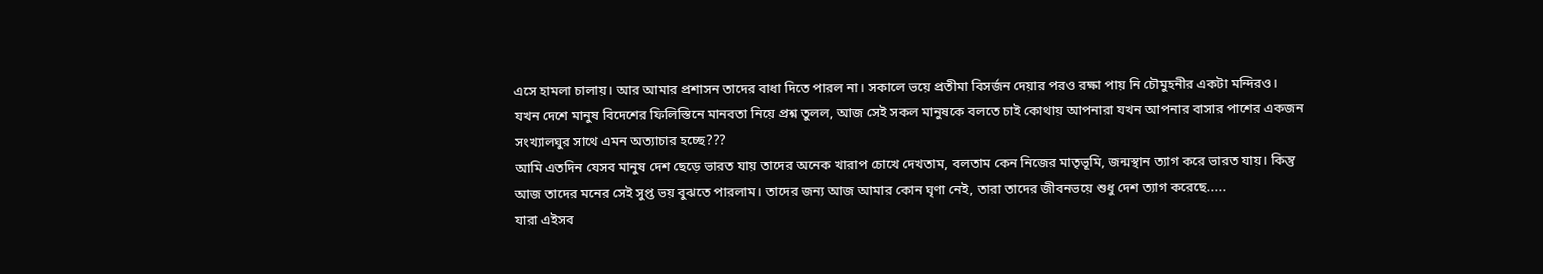এসে হামলা চালায়। আর আমার প্রশাসন তাদের বাধা দিতে পারল না। সকালে ভয়ে প্রতীমা বিসর্জন দেয়ার পরও রক্ষা পায় নি চৌমুহনীর একটা মন্দিরও।
যখন দেশে মানুষ বিদেশের ফিলিস্তিনে মানবতা নিয়ে প্রশ্ন তুলল, আজ সেই সকল মানুষকে বলতে চাই কোথায় আপনারা যখন আপনার বাসার পাশের একজন সংখ্যালঘুর সাথে এমন অত্যাচার হচ্ছে???
আমি এতদিন যেসব মানুষ দেশ ছেড়ে ভারত যায় তাদের অনেক খারাপ চোখে দেখতাম, বলতাম কেন নিজের মাতৃভূমি, জন্মস্থান ত্যাগ করে ভারত যায়। কিন্তু আজ তাদের মনের সেই সুপ্ত ভয় বুঝতে পারলাম। তাদের জন্য আজ আমার কোন ঘৃণা নেই, তারা তাদের জীবনভয়ে শুধু দেশ ত্যাগ করেছে.....
যারা এইসব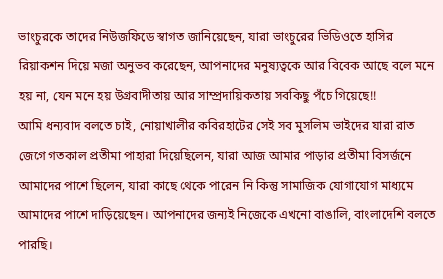ভাংচুরকে তাদের নিউজফিডে স্বাগত জানিয়েছেন, যারা ভাংচুরের ভিডিওতে হাসির রিয়াকশন দিয়ে মজা অনুভব করেছেন, আপনাদের মনুষ্যত্বকে আর বিবেক আছে বলে মনে হয় না, যেন মনে হয় উগ্রবাদীতায় আর সাম্প্রদায়িকতায় সবকিছু পঁচে গিয়েছে!!
আমি ধন্যবাদ বলতে চাই, নোয়াখালীর কবিরহাটের সেই সব মুসলিম ভাইদের যারা রাত জেগে গতকাল প্রতীমা পাহারা দিয়েছিলেন, যারা আজ আমার পাড়ার প্রতীমা বিসর্জনে আমাদের পাশে ছিলেন, যারা কাছে থেকে পারেন নি কিন্তু সামাজিক যোগাযোগ মাধ্যমে আমাদের পাশে দাড়িয়েছেন। আপনাদের জন্যই নিজেকে এখনো বাঙালি, বাংলাদেশি বলতে পারছি।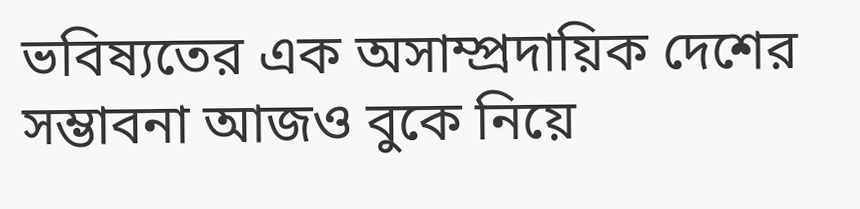ভবিষ্যতের এক অসাম্প্রদায়িক দেশের সম্ভাবনা আজও বুকে নিয়ে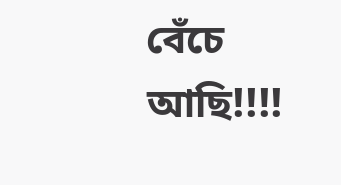বেঁচে আছি!!!!